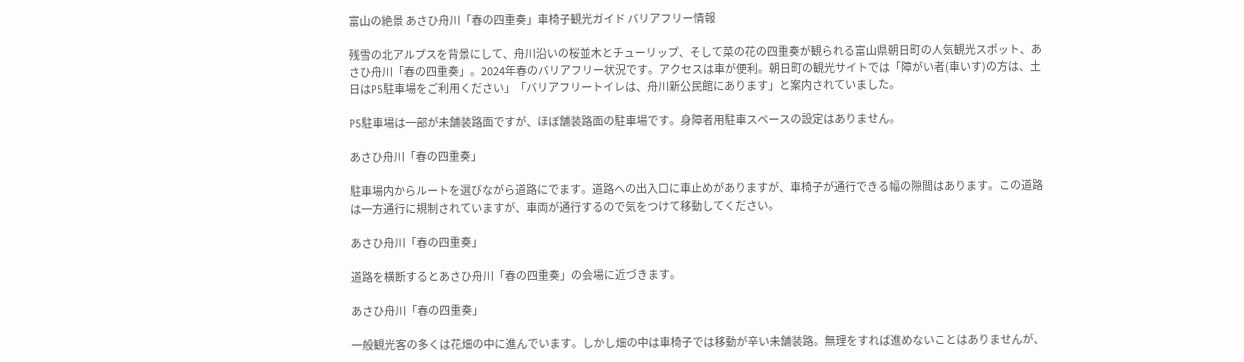富山の絶景 あさひ舟川「春の四重奏」車椅子観光ガイド バリアフリー情報

残雪の北アルプスを背景にして、舟川沿いの桜並木とチューリップ、そして菜の花の四重奏が観られる富山県朝日町の人気観光スポット、あさひ舟川「春の四重奏」。2024年春のバリアフリー状況です。アクセスは車が便利。朝日町の観光サイトでは「障がい者(車いす)の方は、土日はP5駐車場をご利用ください」「バリアフリートイレは、舟川新公民館にあります」と案内されていました。

P5駐車場は一部が未舗装路面ですが、ほぼ舗装路面の駐車場です。身障者用駐車スペースの設定はありません。

あさひ舟川「春の四重奏」

駐車場内からルートを選びながら道路にでます。道路への出入口に車止めがありますが、車椅子が通行できる幅の隙間はあります。この道路は一方通行に規制されていますが、車両が通行するので気をつけて移動してください。

あさひ舟川「春の四重奏」

道路を横断するとあさひ舟川「春の四重奏」の会場に近づきます。

あさひ舟川「春の四重奏」

一般観光客の多くは花畑の中に進んでいます。しかし畑の中は車椅子では移動が辛い未舗装路。無理をすれば進めないことはありませんが、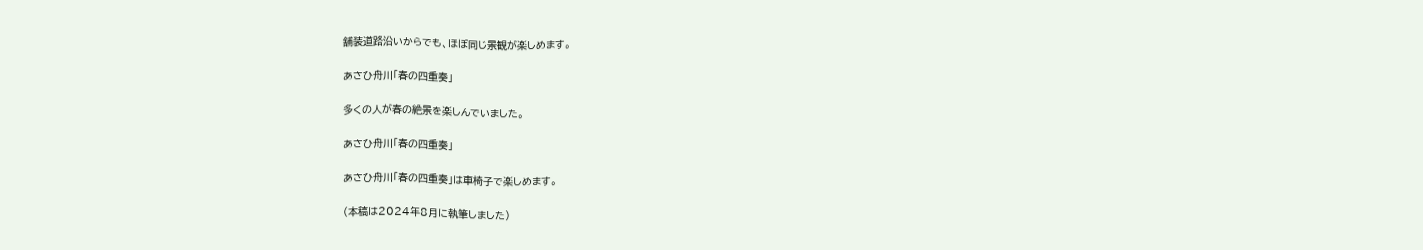舗装道路沿いからでも、ほぼ同じ景観が楽しめます。

あさひ舟川「春の四重奏」

多くの人が春の絶景を楽しんでいました。

あさひ舟川「春の四重奏」

あさひ舟川「春の四重奏」は車椅子で楽しめます。

(本稿は2024年8月に執筆しました)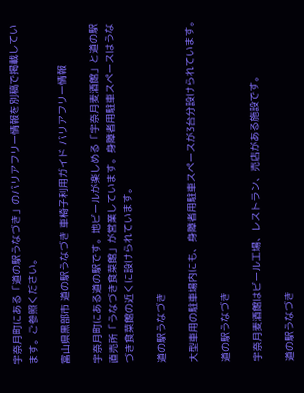宇奈月町にある「道の駅うなづき」のバリアフリー情報を別稿で掲載しています。ご参照ください。

富山県黒部市 道の駅うなづき 車椅子利用ガイド バリアフリー情報

宇奈月町にある道の駅です。地ビールが楽しめる「宇奈月麦酒館」と道の駅直売所「うなづき食菜館」が営業しています。身障者用駐車スペースはうなづき食菜館の近くに設けられています。

道の駅うなづき

大型車用の駐車場内にも、身障者用駐車スペースが3台分設けられています。

道の駅うなづき

宇奈月麦酒館はビール工場、レストラン、売店がある施設です。

道の駅うなづき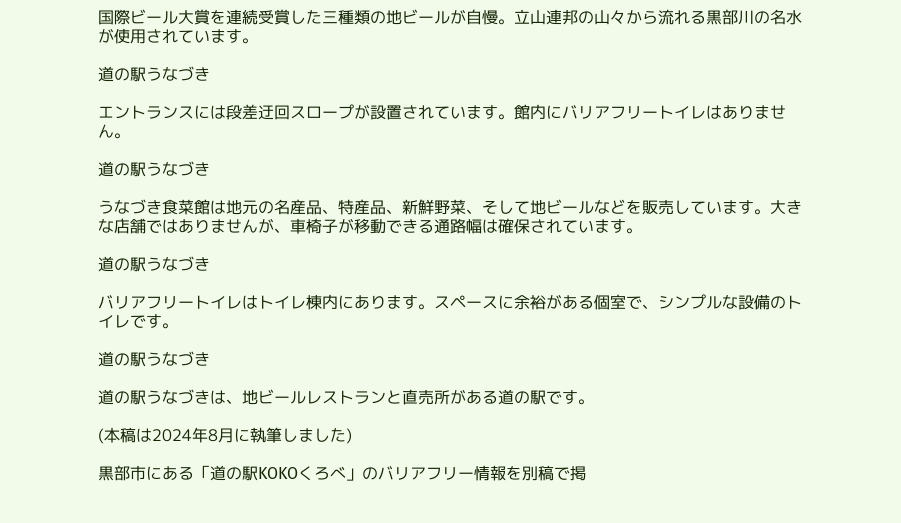国際ビール大賞を連続受賞した三種類の地ビールが自慢。立山連邦の山々から流れる黒部川の名水が使用されています。

道の駅うなづき

エントランスには段差迂回スロープが設置されています。館内にバリアフリートイレはありません。

道の駅うなづき

うなづき食菜館は地元の名産品、特産品、新鮮野菜、そして地ビールなどを販売しています。大きな店舗ではありませんが、車椅子が移動できる通路幅は確保されています。

道の駅うなづき

バリアフリートイレはトイレ棟内にあります。スペースに余裕がある個室で、シンプルな設備のトイレです。

道の駅うなづき

道の駅うなづきは、地ビールレストランと直売所がある道の駅です。

(本稿は2024年8月に執筆しました)

黒部市にある「道の駅KOKOくろべ」のバリアフリー情報を別稿で掲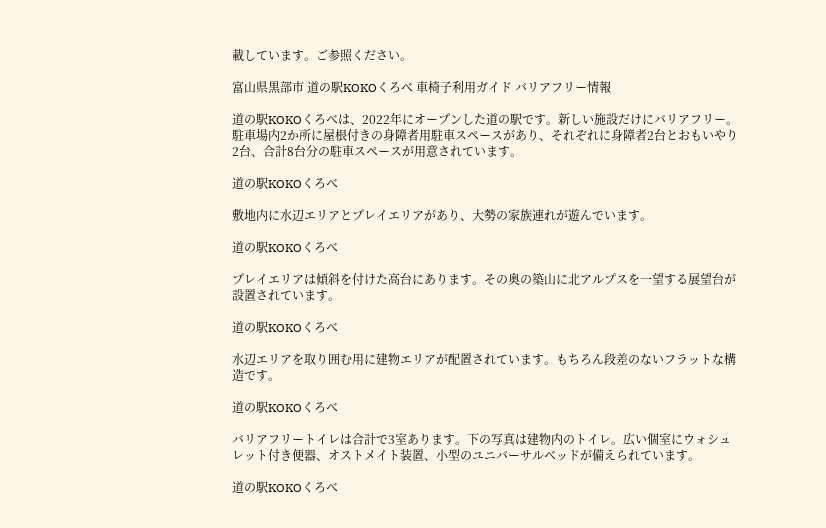載しています。ご参照ください。

富山県黒部市 道の駅KOKOくろべ 車椅子利用ガイド バリアフリー情報

道の駅KOKOくろべは、2022年にオープンした道の駅です。新しい施設だけにバリアフリー。駐車場内2か所に屋根付きの身障者用駐車スペースがあり、それぞれに身障者2台とおもいやり2台、合計8台分の駐車スペースが用意されています。

道の駅KOKOくろべ

敷地内に水辺エリアとプレイエリアがあり、大勢の家族連れが遊んでいます。

道の駅KOKOくろべ

プレイエリアは傾斜を付けた高台にあります。その奥の築山に北アルプスを一望する展望台が設置されています。

道の駅KOKOくろべ

水辺エリアを取り囲む用に建物エリアが配置されています。もちろん段差のないフラットな構造です。

道の駅KOKOくろべ

バリアフリートイレは合計で3室あります。下の写真は建物内のトイレ。広い個室にウォシュレット付き便器、オストメイト装置、小型のユニバーサルベッドが備えられています。

道の駅KOKOくろべ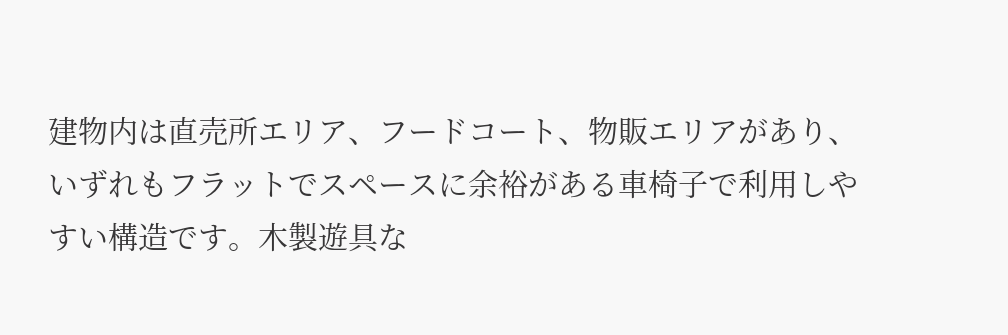建物内は直売所エリア、フードコート、物販エリアがあり、いずれもフラットでスペースに余裕がある車椅子で利用しやすい構造です。木製遊具な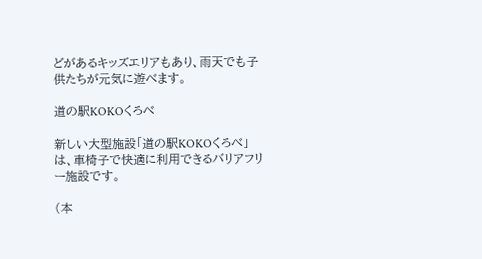どがあるキッズエリアもあり、雨天でも子供たちが元気に遊べます。

道の駅KOKOくろべ

新しい大型施設「道の駅KOKOくろべ」は、車椅子で快適に利用できるバリアフリー施設です。

(本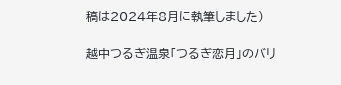稿は2024年8月に執筆しました)

越中つるぎ温泉「つるぎ恋月」のバリ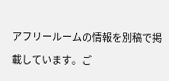アフリールームの情報を別稿で掲載しています。ご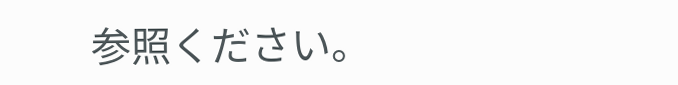参照ください。